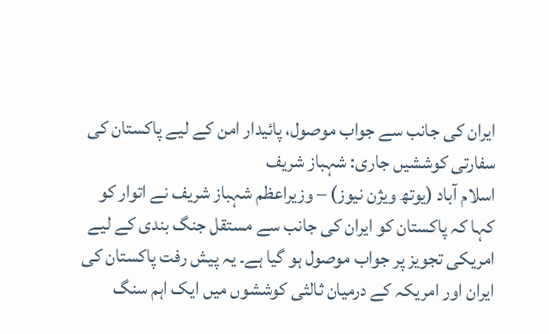ایران کی جانب سے جواب موصول، پائیدار امن کے لیے پاکستان کی سفارتی کوششیں جاری: شہباز شریف
اسلام آباد (یوتھ ویژن نیوز) – وزیراعظم شہباز شریف نے اتوار کو کہا کہ پاکستان کو ایران کی جانب سے مستقل جنگ بندی کے لیے امریکی تجویز پر جواب موصول ہو گیا ہے۔ یہ پیش رفت پاکستان کی ایران اور امریکہ کے درمیان ثالثی کوششوں میں ایک اہم سنگ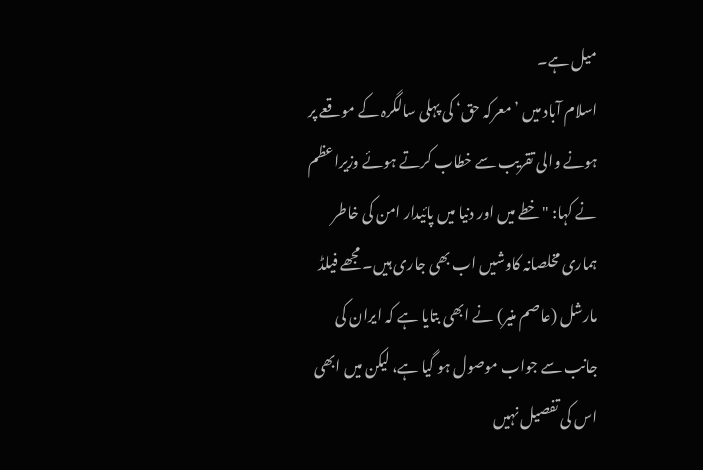میل ہے۔
اسلام آباد میں ’معرکہ حق‘ کی پہلی سالگرہ کے موقعے پر ہونے والی تقریب سے خطاب کرتے ہوئے وزیراعظم نے کہا: "خطے میں اور دنیا میں پائیدار امن کی خاطر ہماری مخلصانہ کاوشیں اب بھی جاری ہیں۔ مجھے فیلڈ مارشل (عاصم منیر) نے ابھی بتایا ہے کہ ایران کی جانب سے جواب موصول ہو گیا ہے، لیکن میں ابھی اس کی تفصیل نہیں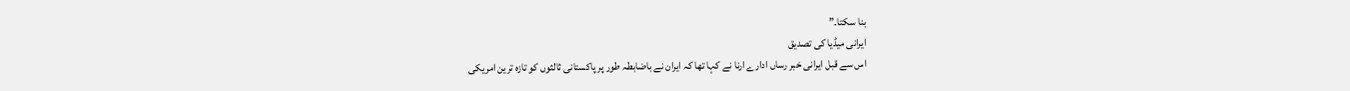بنا سکتا۔”
ایرانی میڈیا کی تصدیق
اس سے قبل ایرانی خبر رساں ادارے ارنا نے کہا تھا کہ ایران نے باضابطہ طور پر پاکستانی ثالثوں کو تازہ ترین امریکی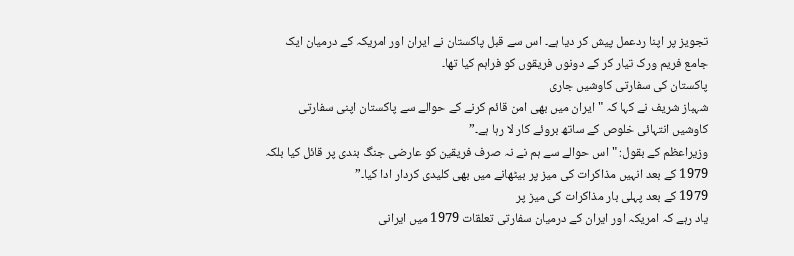تجویز پر اپنا ردعمل پیش کر دیا ہے۔ اس سے قبل پاکستان نے ایران اور امریکہ کے درمیان ایک جامع فریم ورک تیار کر کے دونوں فریقوں کو فراہم کیا تھا۔
پاکستان کی سفارتی کاوشیں جاری
شہباز شریف نے کہا کہ "ایران میں بھی امن قائم کرنے کے حوالے سے پاکستان اپنی سفارتی کاوشیں انتہائی خلوص کے ساتھ بروئے کار لا رہا ہے۔”
وزیراعظم کے بقول: "اس حوالے سے ہم نے نہ صرف فریقین کو عارضی جنگ بندی پر قائل کیا بلکہ 1979 کے بعد انہیں مذاکرات کی میز پر بیٹھانے میں بھی کلیدی کردار ادا کیا۔”
1979 کے بعد پہلی بار مذاکرات کی میز پر
یاد رہے کہ امریکہ اور ایران کے درمیان سفارتی تعلقات 1979 میں ایرانی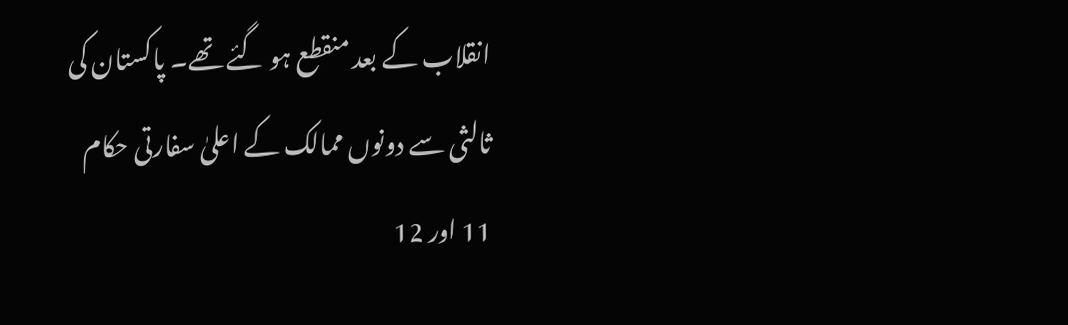انقلاب کے بعد منقطع ہو گئے تھے۔ پاکستان کی ثالثی سے دونوں ممالک کے اعلیٰ سفارتی حکام 11 اور 12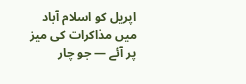اپریل کو اسلام آباد میں مذاکرات کی میز پر آئے — جو چار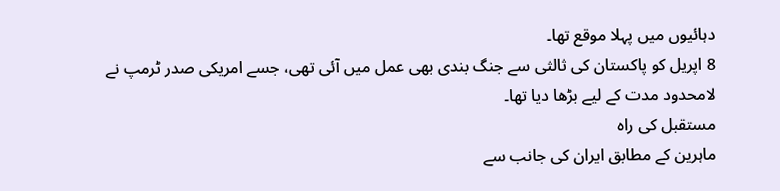دہائیوں میں پہلا موقع تھا۔
8 اپریل کو پاکستان کی ثالثی سے جنگ بندی بھی عمل میں آئی تھی، جسے امریکی صدر ٹرمپ نے لامحدود مدت کے لیے بڑھا دیا تھا۔
مستقبل کی راہ
ماہرین کے مطابق ایران کی جانب سے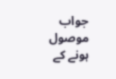جواب موصول ہونے کے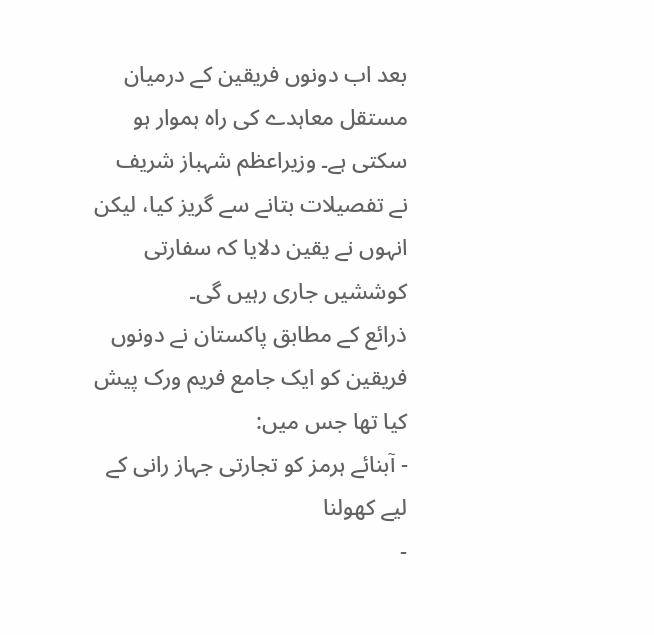بعد اب دونوں فریقین کے درمیان مستقل معاہدے کی راہ ہموار ہو سکتی ہے۔ وزیراعظم شہباز شریف نے تفصیلات بتانے سے گریز کیا، لیکن انہوں نے یقین دلایا کہ سفارتی کوششیں جاری رہیں گی۔
ذرائع کے مطابق پاکستان نے دونوں فریقین کو ایک جامع فریم ورک پیش کیا تھا جس میں:
- آبنائے ہرمز کو تجارتی جہاز رانی کے لیے کھولنا
-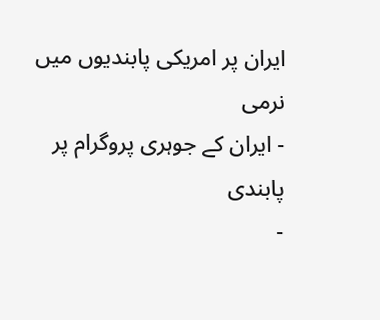ایران پر امریکی پابندیوں میں نرمی
- ایران کے جوہری پروگرام پر پابندی
-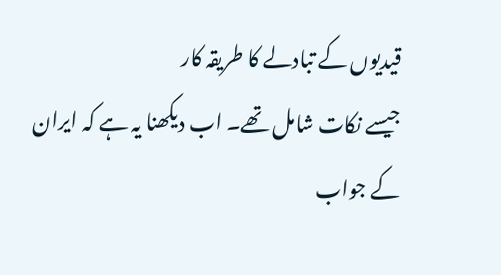قیدیوں کے تبادلے کا طریقہ کار
جیسے نکات شامل تھے۔ اب دیکھنا یہ ہے کہ ایران کے جواب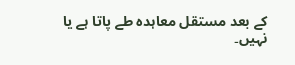کے بعد مستقل معاہدہ طے پاتا ہے یا نہیں۔